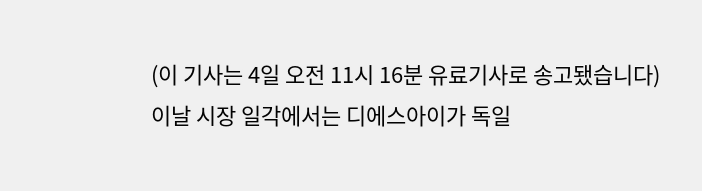(이 기사는 4일 오전 11시 16분 유료기사로 송고됐습니다)
이날 시장 일각에서는 디에스아이가 독일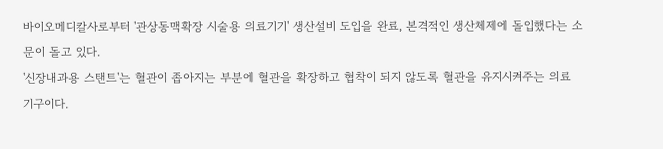바이오메디칼사로부터 '관상동맥확장 시술용 의료기기' 생산설비 도입을 완료, 본격적인 생산체제에 돌입했다는 소문이 돌고 있다.
'신장내과용 스탠트'는 혈관이 좁아지는 부분에 혈관을 확장하고 협착이 되지 않도록 혈관을 유지시켜주는 의료 기구이다.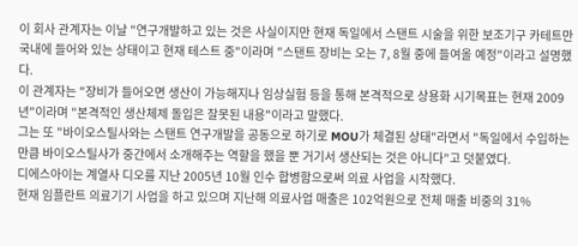이 회사 관계자는 이날 "연구개발하고 있는 것은 사실이지만 현재 독일에서 스탠트 시술을 위한 보조기구 카테트만 국내에 들어와 있는 상태이고 현재 테스트 중"이라며 "스탠트 장비는 오는 7, 8월 중에 들여올 예정"이라고 설명했다.
이 관계자는 "장비가 들어오면 생산이 가능해지나 임상실험 등을 통해 본격적으로 상용화 시기목표는 현재 2009년"이라며 "본격적인 생산체제 돌입은 잘못된 내용"이라고 말했다.
그는 또 "바이오스틸사와는 스탠트 연구개발을 공동으로 하기로 MOU가 체결된 상태"라면서 "독일에서 수입하는 만큼 바이오스틸사가 중간에서 소개해주는 역할을 했을 뿐 거기서 생산되는 것은 아니다"고 덧붙였다.
디에스아이는 계열사 디오를 지난 2005년 10월 인수 합병함으로써 의료 사업을 시작했다.
현재 임플란트 의료기기 사업을 하고 있으며 지난해 의료사업 매출은 102억원으로 전체 매출 비중의 31%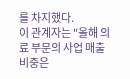를 차지했다.
이 관계자는 "올해 의료 부문의 사업 매출 비중은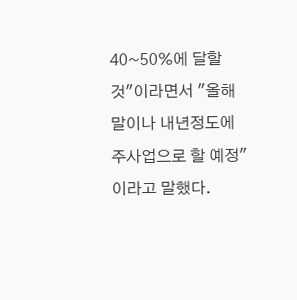40~50%에 달할 것"이라면서 "올해말이나 내년정도에 주사업으로 할 예정"이라고 말했다.